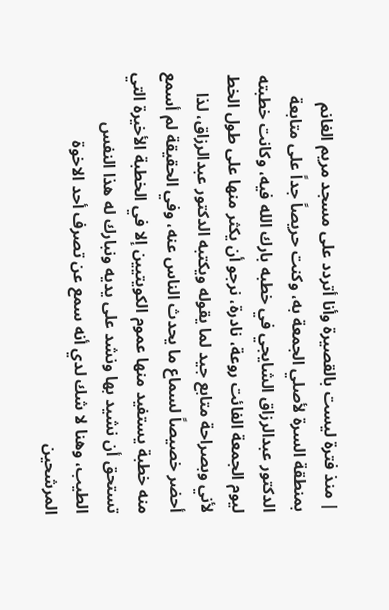| منذ فترة ليست بالقصيرة وأنا أتردد على مسجد مريم الغانم بمنطقة السرة لأصلي الجمعة به، وكنت حريصاً جداً على متابعة الدكتور عبدالرزاق الشايجي في خطبه بارك الله فيه، وكانت خطبته ليوم الجمعة الفائت روعة، نادرة، نرجو أن يكثر منها على طول الخط لأني وبصراحة متابع جيد لما يقوله ويكتبه الدكتور عبدالرزاق، لذا أحضر خصيصاً لسماع ما يحدث الناس عنه، وفي الحقيقة لم أسمع منه خطبة يستفيد منها عموم الكويتيين إلا في الخطبة الأخيرة التي تستحق أن نشيد بها ونشد على يديه ونبارك له هذا النفس الطيب، وهنا لا شك لدي أنه سمع عن تصرف أحد الاخوة المرشحين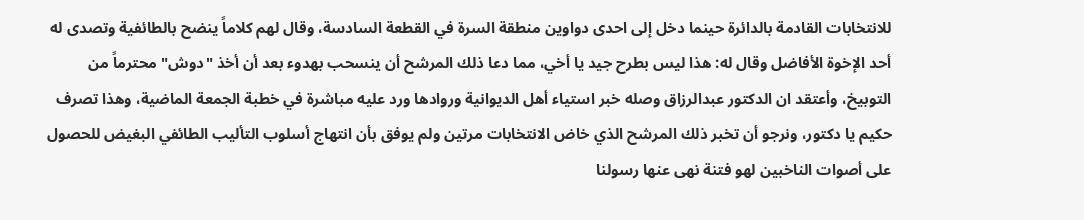للانتخابات القادمة بالدائرة حينما دخل إلى احدى دواوين منطقة السرة في القطعة السادسة، وقال لهم كلاماً ينضح بالطائفية وتصدى له أحد الإخوة الأفاضل وقال له: هذا ليس بطرح جيد يا أخي، مما دعا ذلك المرشح أن ينسحب بهدوء بعد أن أخذ "دوش" محترماً من التوبيخ، وأعتقد ان الدكتور عبدالرزاق وصله خبر استياء أهل الديوانية وروادها ورد عليه مباشرة في خطبة الجمعة الماضية، وهذا تصرف حكيم يا دكتور، ونرجو أن تخبر ذلك المرشح الذي خاض الانتخابات مرتين ولم يوفق بأن انتهاج أسلوب التأليب الطائفي البغيض للحصول على أصوات الناخبين لهو فتنة نهى عنها رسولنا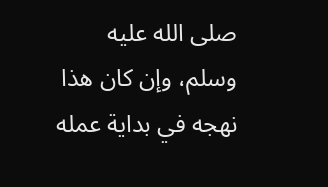صلى الله عليه وسلم، وإن كان هذا نهجه في بداية عمله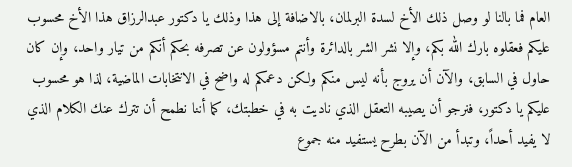العام فما بالنا لو وصل ذلك الأخ لسدة البرلمان، بالاضافة إلى هذا وذلك يا دكتور عبدالرزاق هذا الأخ محسوب عليكم فعقلوه بارك الله بكم، وإلا نشر الشر بالدائرة وأنتم مسؤولون عن تصرفه بحكم أنكم من تيار واحد، وإن كان حاول في السابق، والآن أن يروج بأنه ليس منكم ولكن دعمكم له واضح في الانتخابات الماضية، لذا هو محسوب عليكم يا دكتور، فنرجو أن يصيبه التعقل الذي ناديت به في خطبتك، كما أننا نطمح أن تترك عنك الكلام الذي لا يفيد أحداً، وتبدأ من الآن بطرح يستفيد منه جموع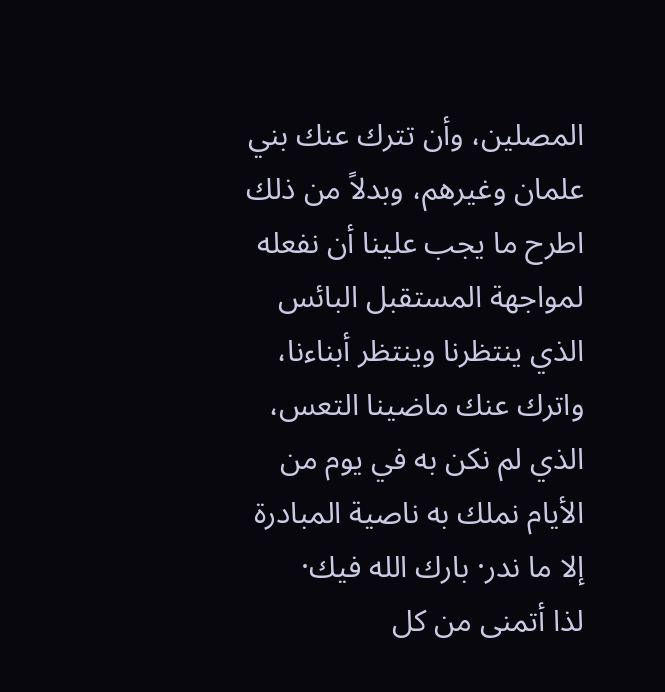المصلين، وأن تترك عنك بني علمان وغيرهم، وبدلاً من ذلك اطرح ما يجب علينا أن نفعله لمواجهة المستقبل البائس الذي ينتظرنا وينتظر أبناءنا، واترك عنك ماضينا التعس، الذي لم نكن به في يوم من الأيام نملك به ناصية المبادرة إلا ما ندر· بارك الله فيك·
لذا أتمنى من كل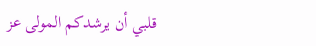قلبي أن يرشدكم المولى عز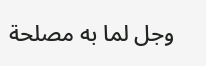وجل لما به مصلحة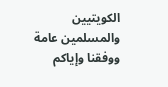الكويتيين والمسلمين عامة ووفقنا وإياكم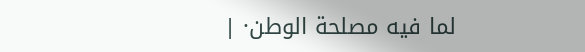لما فيه مصلحة الوطن· |